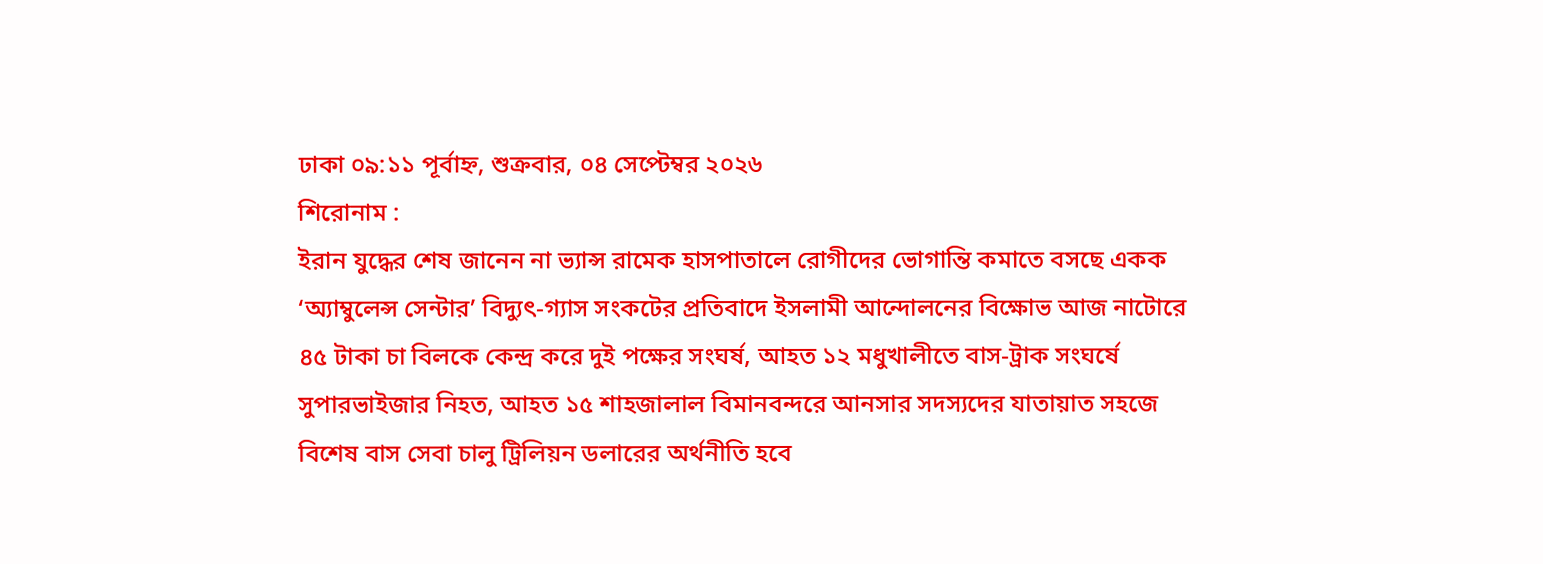ঢাকা ০৯:১১ পূর্বাহ্ন, শুক্রবার, ০৪ সেপ্টেম্বর ২০২৬
শিরোনাম :
ইরান যুদ্ধের শেষ জানেন না ভ্যান্স রামেক হাসপাতালে রোগীদের ভোগান্তি কমাতে বসছে একক ‘অ্যাম্বুলেন্স সেন্টার’ বিদ্যুৎ-গ্যাস সংকটের প্রতিবাদে ইসলামী আন্দোলনের বিক্ষোভ আজ নাটোরে ৪৫ টাকা চা বিলকে কেন্দ্র করে দুই পক্ষের সংঘর্ষ, আহত ১২ মধুখালীতে বাস-ট্রাক সংঘর্ষে সুপারভাইজার নিহত, আহত ১৫ শাহজালাল বিমানবন্দরে আনসার সদস্যদের যাতায়াত সহজে বিশেষ বাস সেবা চালু ট্রিলিয়ন ডলারের অর্থনীতি হবে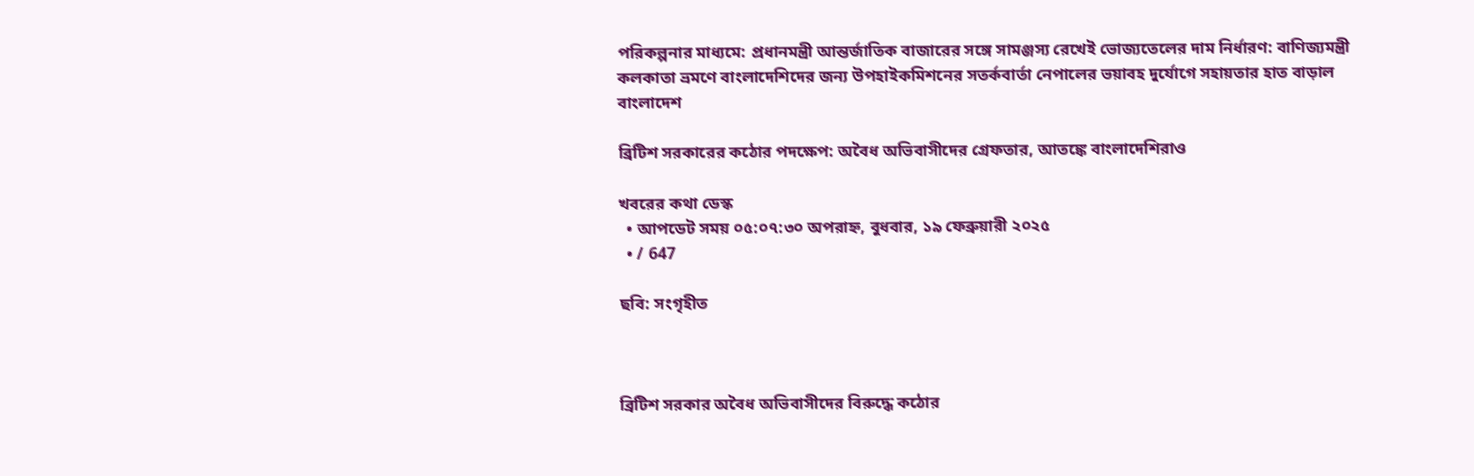পরিকল্পনার মাধ্যমে: প্রধানমন্ত্রী আন্তর্জাতিক বাজারের সঙ্গে সামঞ্জস্য রেখেই ভোজ্যতেলের দাম নির্ধারণ: বাণিজ্যমন্ত্রী কলকাতা ভ্রমণে বাংলাদেশিদের জন্য উপহাইকমিশনের সতর্কবার্তা নেপালের ভয়াবহ দুর্যোগে সহায়তার হাত বাড়াল বাংলাদেশ

ব্রিটিশ সরকারের কঠোর পদক্ষেপ: অবৈধ অভিবাসীদের গ্রেফতার, আতঙ্কে বাংলাদেশিরাও

খবরের কথা ডেস্ক
  • আপডেট সময় ০৫:০৭:৩০ অপরাহ্ন, বুধবার, ১৯ ফেব্রুয়ারী ২০২৫
  • / 647

ছবি: সংগৃহীত



ব্রিটিশ সরকার অবৈধ অভিবাসীদের বিরুদ্ধে কঠোর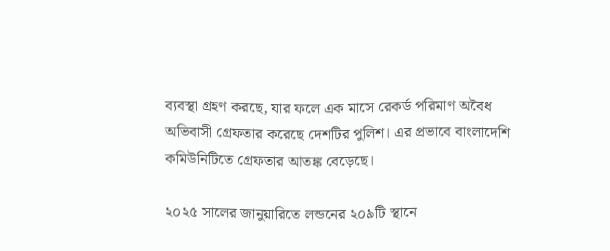ব্যবস্থা গ্রহণ করছে, যার ফলে এক মাসে রেকর্ড পরিমাণ অবৈধ অভিবাসী গ্রেফতার করেছে দেশটির পুলিশ। এর প্রভাবে বাংলাদেশি কমিউনিটিতে গ্রেফতার আতঙ্ক বেড়েছে।

২০২৫ সালের জানুয়ারিতে লন্ডনের ২০৯টি স্থানে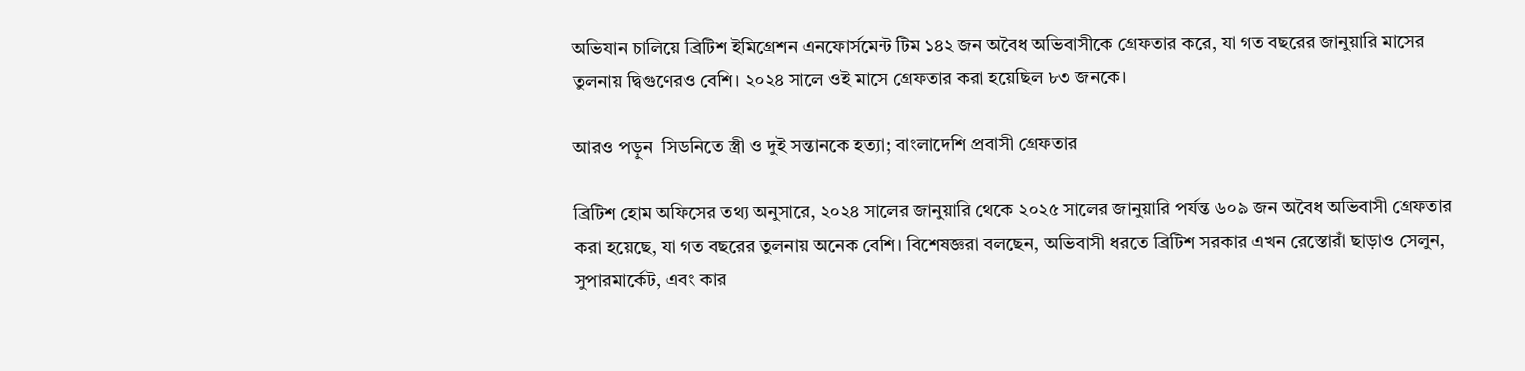অভিযান চালিয়ে ব্রিটিশ ইমিগ্রেশন এনফোর্সমেন্ট টিম ১৪২ জন অবৈধ অভিবাসীকে গ্রেফতার করে, যা গত বছরের জানুয়ারি মাসের তুলনায় দ্বিগুণেরও বেশি। ২০২৪ সালে ওই মাসে গ্রেফতার করা হয়েছিল ৮৩ জনকে।

আরও পড়ুন  সিডনিতে স্ত্রী ও দুই সন্তানকে হত্যা; বাংলাদেশি প্রবাসী গ্রেফতার

ব্রিটিশ হোম অফিসের তথ্য অনুসারে, ২০২৪ সালের জানুয়ারি থেকে ২০২৫ সালের জানুয়ারি পর্যন্ত ৬০৯ জন অবৈধ অভিবাসী গ্রেফতার করা হয়েছে, যা গত বছরের তুলনায় অনেক বেশি। বিশেষজ্ঞরা বলছেন, অভিবাসী ধরতে ব্রিটিশ সরকার এখন রেস্তোরাঁ ছাড়াও সেলুন, সুপারমার্কেট, এবং কার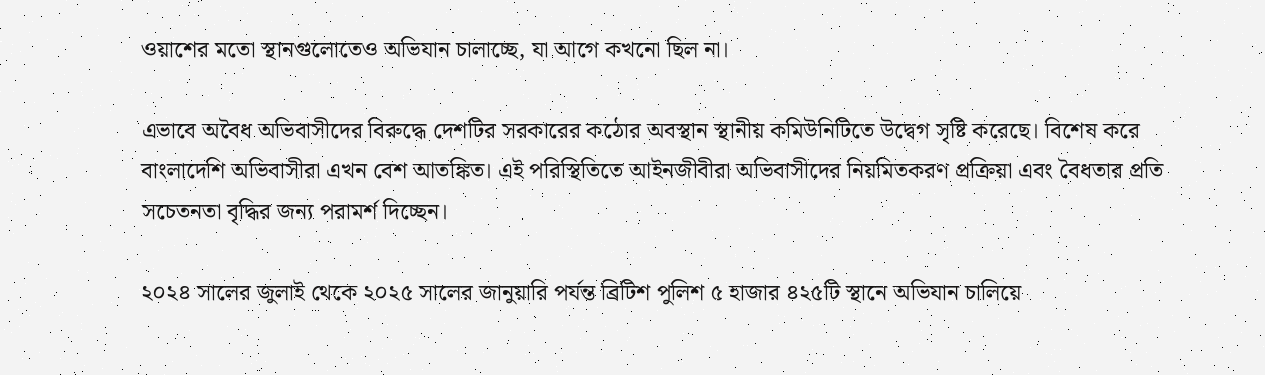ওয়াশের মতো স্থানগুলোতেও অভিযান চালাচ্ছে, যা আগে কখনো ছিল না।

এভাবে অবৈধ অভিবাসীদের বিরুদ্ধে দেশটির সরকারের কঠোর অবস্থান স্থানীয় কমিউনিটিতে উদ্বেগ সৃষ্টি করেছে। বিশেষ করে বাংলাদেশি অভিবাসীরা এখন বেশ আতঙ্কিত। এই পরিস্থিতিতে আইনজীবীরা অভিবাসীদের নিয়মিতকরণ প্রক্রিয়া এবং বৈধতার প্রতি সচেতনতা বৃদ্ধির জন্য পরামর্শ দিচ্ছেন।

২০২৪ সালের জুলাই থেকে ২০২৫ সালের জানুয়ারি পর্যন্ত ব্রিটিশ পুলিশ ৫ হাজার ৪২৫টি স্থানে অভিযান চালিয়ে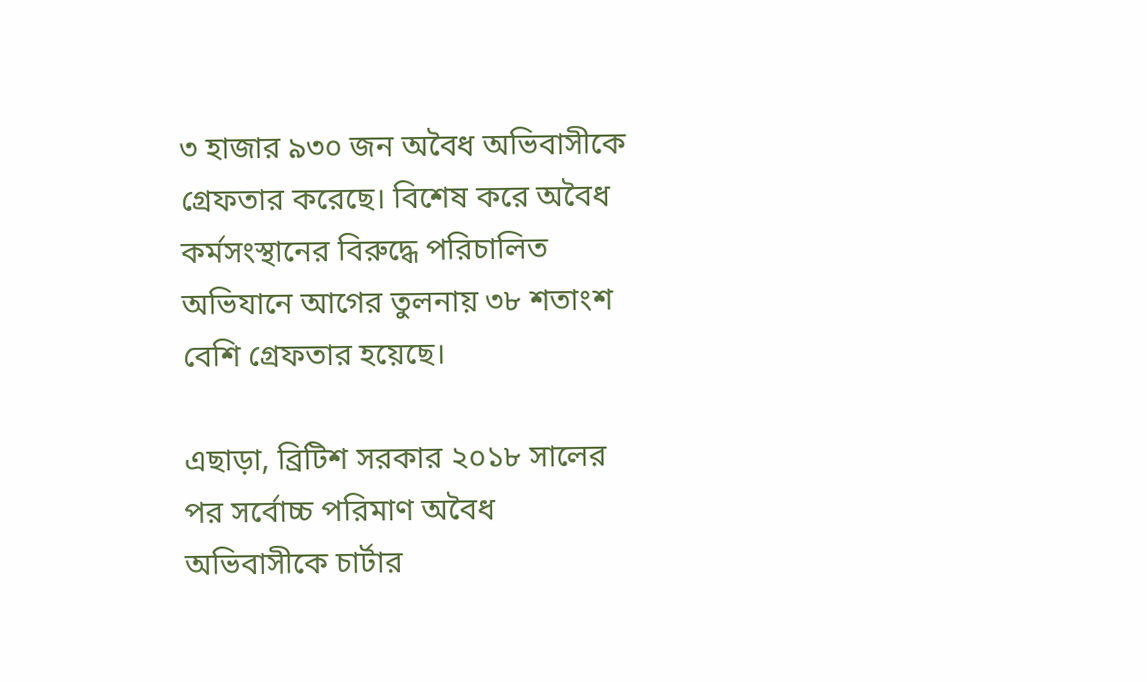৩ হাজার ৯৩০ জন অবৈধ অভিবাসীকে গ্রেফতার করেছে। বিশেষ করে অবৈধ কর্মসংস্থানের বিরুদ্ধে পরিচালিত অভিযানে আগের তুলনায় ৩৮ শতাংশ বেশি গ্রেফতার হয়েছে।

এছাড়া, ব্রিটিশ সরকার ২০১৮ সালের পর সর্বোচ্চ পরিমাণ অবৈধ অভিবাসীকে চার্টার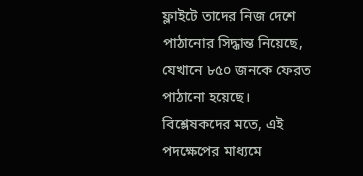ফ্লাইটে তাদের নিজ দেশে পাঠানোর সিদ্ধান্ত নিয়েছে, যেখানে ৮৫০ জনকে ফেরত পাঠানো হয়েছে। বিশ্লেষকদের মতে, এই পদক্ষেপের মাধ্যমে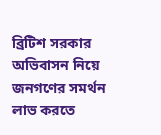ব্রিটিশ সরকার অভিবাসন নিয়ে জনগণের সমর্থন লাভ করতে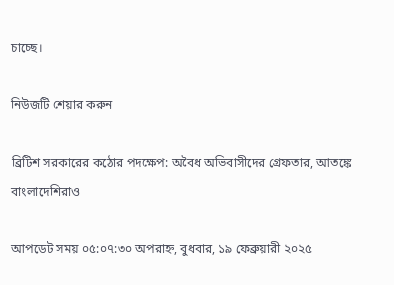চাচ্ছে।

নিউজটি শেয়ার করুন

ব্রিটিশ সরকারের কঠোর পদক্ষেপ: অবৈধ অভিবাসীদের গ্রেফতার, আতঙ্কে বাংলাদেশিরাও

আপডেট সময় ০৫:০৭:৩০ অপরাহ্ন, বুধবার, ১৯ ফেব্রুয়ারী ২০২৫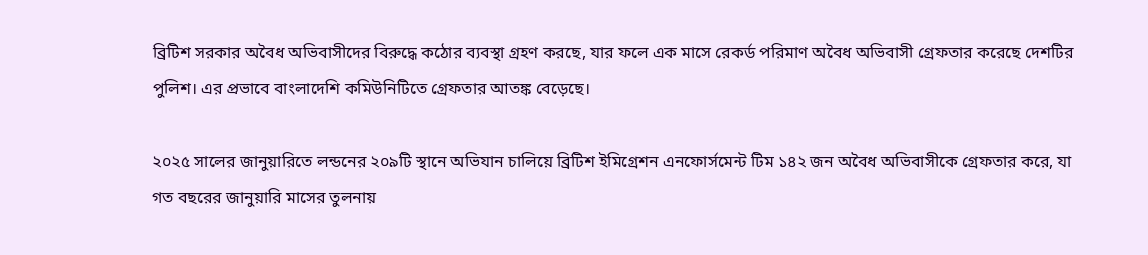ব্রিটিশ সরকার অবৈধ অভিবাসীদের বিরুদ্ধে কঠোর ব্যবস্থা গ্রহণ করছে, যার ফলে এক মাসে রেকর্ড পরিমাণ অবৈধ অভিবাসী গ্রেফতার করেছে দেশটির পুলিশ। এর প্রভাবে বাংলাদেশি কমিউনিটিতে গ্রেফতার আতঙ্ক বেড়েছে।

২০২৫ সালের জানুয়ারিতে লন্ডনের ২০৯টি স্থানে অভিযান চালিয়ে ব্রিটিশ ইমিগ্রেশন এনফোর্সমেন্ট টিম ১৪২ জন অবৈধ অভিবাসীকে গ্রেফতার করে, যা গত বছরের জানুয়ারি মাসের তুলনায়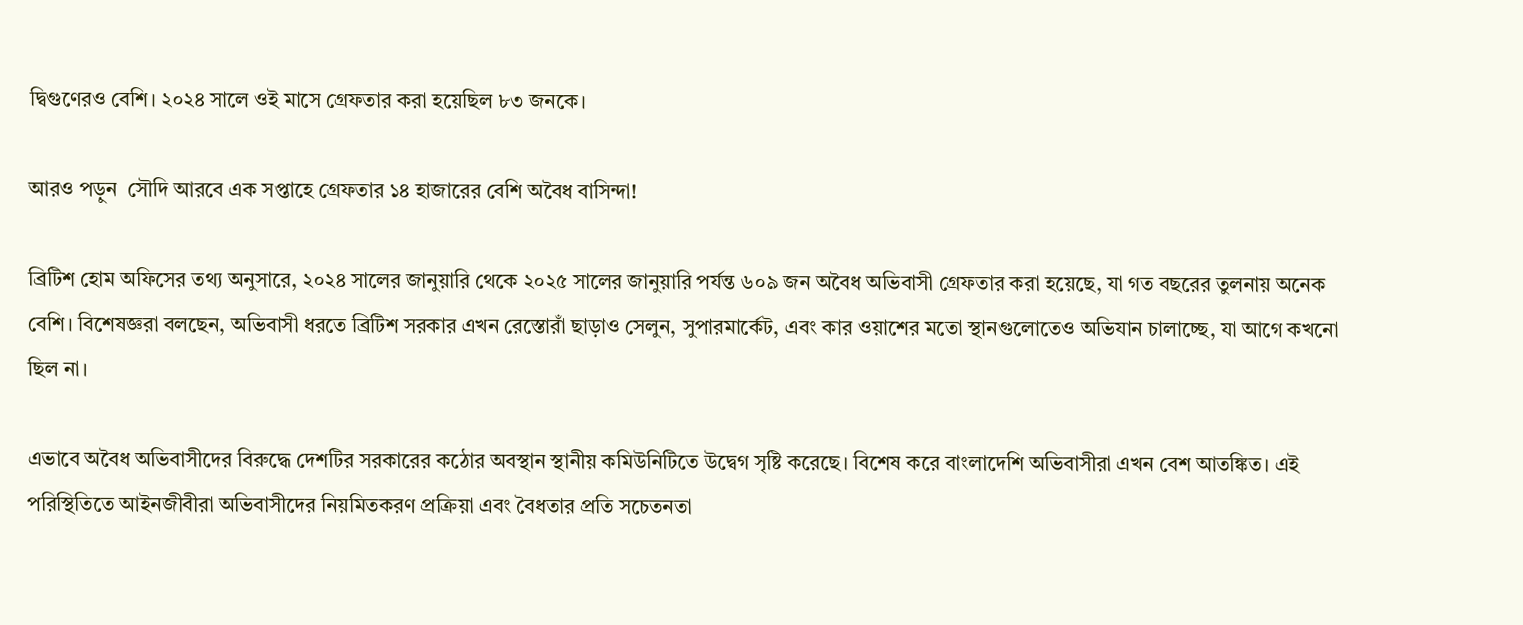দ্বিগুণেরও বেশি। ২০২৪ সালে ওই মাসে গ্রেফতার করা হয়েছিল ৮৩ জনকে।

আরও পড়ুন  সৌদি আরবে এক সপ্তাহে গ্রেফতার ১৪ হাজারের বেশি অবৈধ বাসিন্দা!

ব্রিটিশ হোম অফিসের তথ্য অনুসারে, ২০২৪ সালের জানুয়ারি থেকে ২০২৫ সালের জানুয়ারি পর্যন্ত ৬০৯ জন অবৈধ অভিবাসী গ্রেফতার করা হয়েছে, যা গত বছরের তুলনায় অনেক বেশি। বিশেষজ্ঞরা বলছেন, অভিবাসী ধরতে ব্রিটিশ সরকার এখন রেস্তোরাঁ ছাড়াও সেলুন, সুপারমার্কেট, এবং কার ওয়াশের মতো স্থানগুলোতেও অভিযান চালাচ্ছে, যা আগে কখনো ছিল না।

এভাবে অবৈধ অভিবাসীদের বিরুদ্ধে দেশটির সরকারের কঠোর অবস্থান স্থানীয় কমিউনিটিতে উদ্বেগ সৃষ্টি করেছে। বিশেষ করে বাংলাদেশি অভিবাসীরা এখন বেশ আতঙ্কিত। এই পরিস্থিতিতে আইনজীবীরা অভিবাসীদের নিয়মিতকরণ প্রক্রিয়া এবং বৈধতার প্রতি সচেতনতা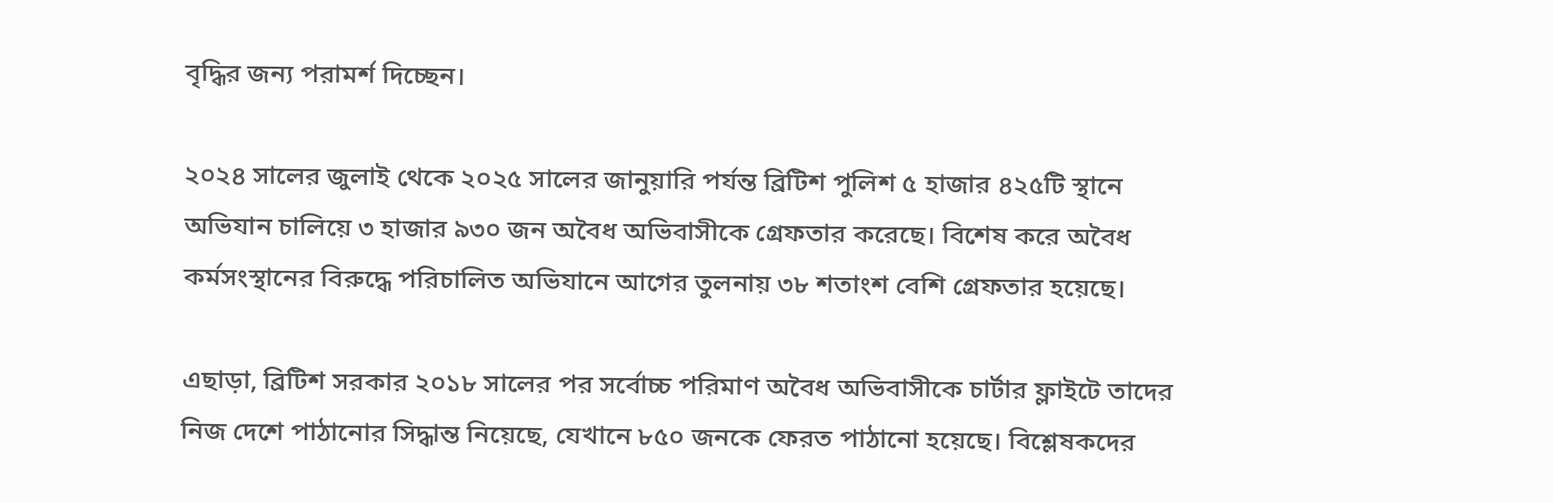বৃদ্ধির জন্য পরামর্শ দিচ্ছেন।

২০২৪ সালের জুলাই থেকে ২০২৫ সালের জানুয়ারি পর্যন্ত ব্রিটিশ পুলিশ ৫ হাজার ৪২৫টি স্থানে অভিযান চালিয়ে ৩ হাজার ৯৩০ জন অবৈধ অভিবাসীকে গ্রেফতার করেছে। বিশেষ করে অবৈধ কর্মসংস্থানের বিরুদ্ধে পরিচালিত অভিযানে আগের তুলনায় ৩৮ শতাংশ বেশি গ্রেফতার হয়েছে।

এছাড়া, ব্রিটিশ সরকার ২০১৮ সালের পর সর্বোচ্চ পরিমাণ অবৈধ অভিবাসীকে চার্টার ফ্লাইটে তাদের নিজ দেশে পাঠানোর সিদ্ধান্ত নিয়েছে, যেখানে ৮৫০ জনকে ফেরত পাঠানো হয়েছে। বিশ্লেষকদের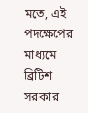মতে, এই পদক্ষেপের মাধ্যমে ব্রিটিশ সরকার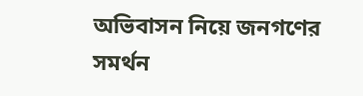অভিবাসন নিয়ে জনগণের সমর্থন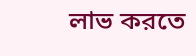লাভ করতে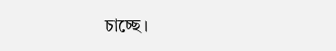চাচ্ছে।